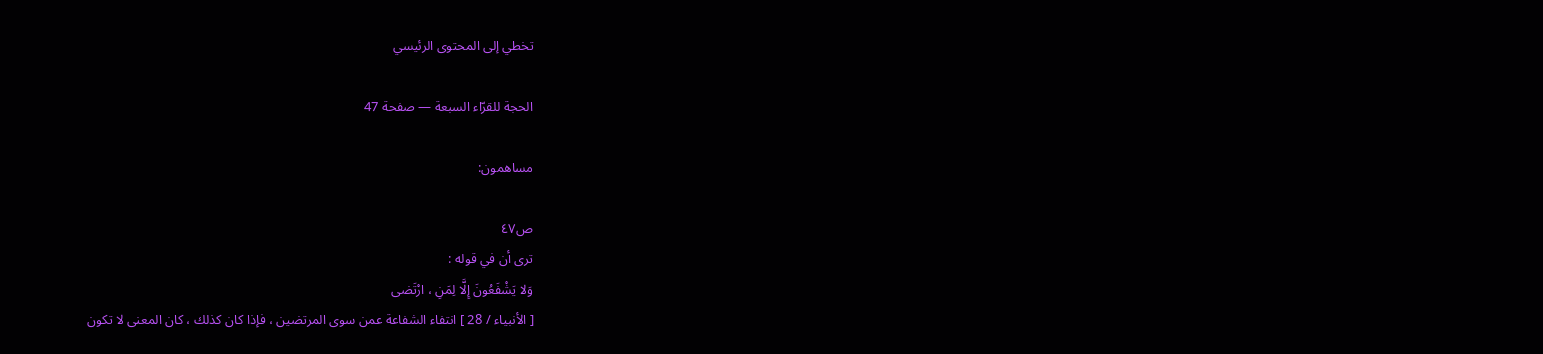تخطي إلى المحتوى الرئيسي

الحجة للقرّاء السبعة — صفحة 47

مساهمون:

ص٤٧
ترى أن في قوله :
وَلا يَشْفَعُونَ إِلَّا لِمَنِ ، ارْتَضى
[ الأنبياء / 28 ] انتفاء الشفاعة عمن سوى المرتضين ، فإذا كان كذلك ، كان المعنى لا تكون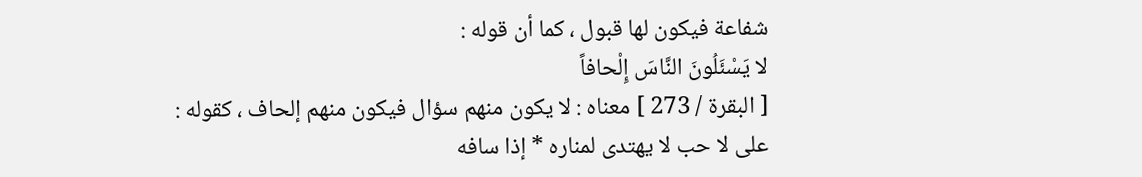شفاعة فيكون لها قبول ، كما أن قوله :
لا يَسْئَلُونَ النَّاسَ إِلْحافاً
[ البقرة / 273 ] معناه : لا يكون منهم سؤال فيكون منهم إلحاف ، كقوله :
على لا حب لا يهتدى لمناره * إذا سافه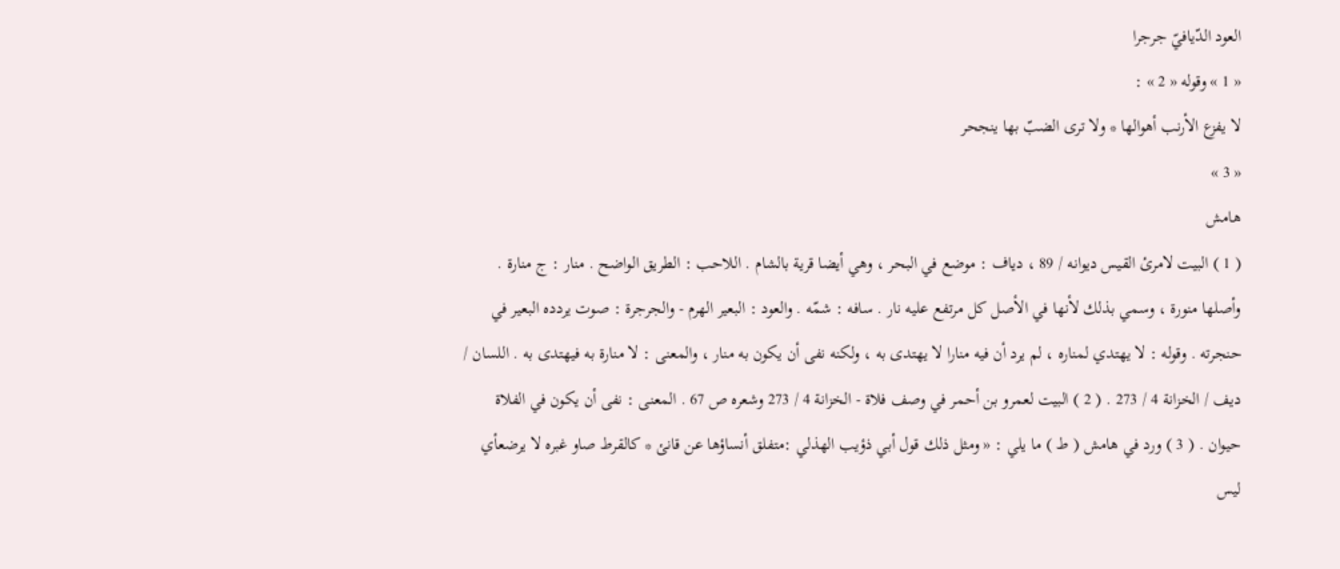العود الدّيافيّ جرجرا
« 1 » وقوله « 2 » :
لا يفزع الأرنب أهوالها * ولا ترى الضبّ بها ينجحر
« 3 »
هامش
( 1 ) البيت لامرئ القيس ديوانه / 89 ، دياف : موضع في البحر ، وهي أيضا قرية بالشام . اللاحب : الطريق الواضح . منار : ج منارة . وأصلها منورة ، وسمي بذلك لأنها في الأصل كل مرتفع عليه نار . سافه : شمّه . والعود : البعير الهرم - والجرجرة : صوت يردده البعير في حنجرته . وقوله : لا يهتدي لمناره ، لم يرد أن فيه منارا لا يهتدى به ، ولكنه نفى أن يكون به منار ، والمعنى : لا منارة به فيهتدى به . اللسان / ديف / الخزانة 4 / 273 . ( 2 ) البيت لعمرو بن أحمر في وصف فلاة - الخزانة 4 / 273 وشعره ص 67 . المعنى : نفى أن يكون في الفلاة حيوان . ( 3 ) ورد في هامش ( ط ) ما يلي : « ومثل ذلك قول أبي ذؤيب الهذلي :متفلق أنساؤها عن قانئ * كالقرط صاو غبره لا يرضعأي ليس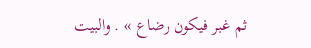ثم غبر فيكون رضاع » . والبيت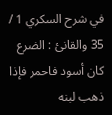في شرح السكري 1 / 35 والقانئ : الضرع كان أسود فاحمر فإذا ذهب لبنه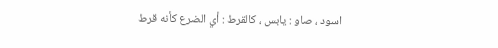اسود ، صاو : يابس ، كالقرط : أي الضرع كأنه قرط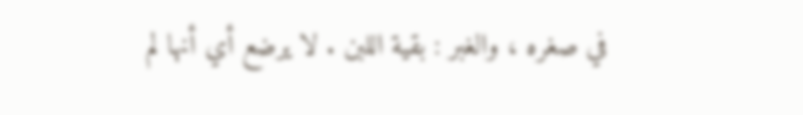في صغره ، والغبر : بقية اللبن . لا يرضع أي أنها لم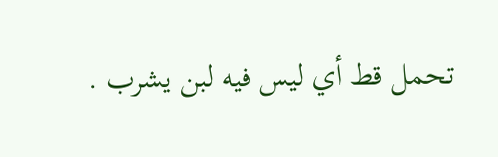تحمل قط أي ليس فيه لبن يشرب .